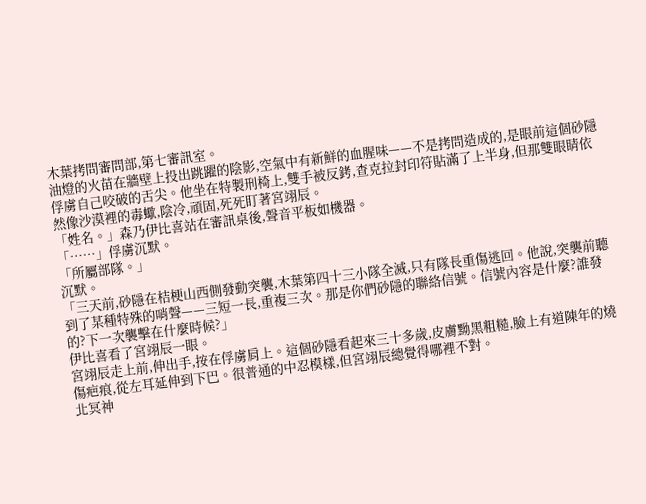木葉拷問審問部,第七審訊室。
油燈的火苗在牆壁上投出跳躍的陰影,空氣中有新鮮的血腥味——不是拷問造成的,是眼前這個砂隱俘虜自己咬破的舌尖。他坐在特製刑椅上,雙手被反銬,查克拉封印符貼滿了上半身,但那雙眼睛依然像沙漠裡的毒蠍,陰冷,頑固,死死盯著宮翊辰。
「姓名。」森乃伊比喜站在審訊桌後,聲音平板如機器。
「……」俘虜沉默。
「所屬部隊。」
沉默。
「三天前,砂隱在桔梗山西側發動突襲,木葉第四十三小隊全滅,只有隊長重傷逃回。他說,突襲前聽到了某種特殊的哨聲——三短一長,重複三次。那是你們砂隱的聯絡信號。信號內容是什麼?誰發的?下一次襲擊在什麼時候?」
伊比喜看了宮翊辰一眼。
宮翊辰走上前,伸出手,按在俘虜肩上。這個砂隱看起來三十多歲,皮膚黝黑粗糙,臉上有道陳年的燒傷疤痕,從左耳延伸到下巴。很普通的中忍模樣,但宮翊辰總覺得哪裡不對。
北冥神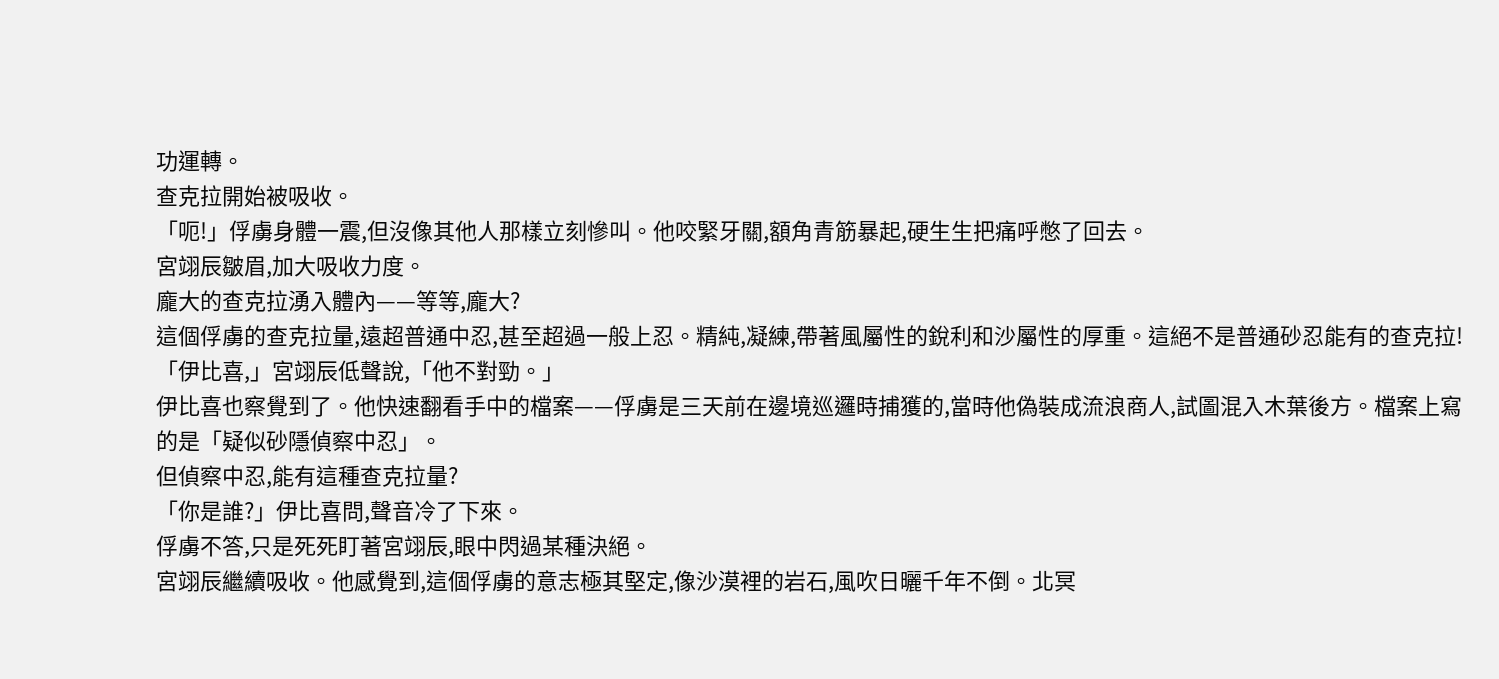功運轉。
查克拉開始被吸收。
「呃!」俘虜身體一震,但沒像其他人那樣立刻慘叫。他咬緊牙關,額角青筋暴起,硬生生把痛呼憋了回去。
宮翊辰皺眉,加大吸收力度。
龐大的查克拉湧入體內——等等,龐大?
這個俘虜的查克拉量,遠超普通中忍,甚至超過一般上忍。精純,凝練,帶著風屬性的銳利和沙屬性的厚重。這絕不是普通砂忍能有的查克拉!
「伊比喜,」宮翊辰低聲說,「他不對勁。」
伊比喜也察覺到了。他快速翻看手中的檔案——俘虜是三天前在邊境巡邏時捕獲的,當時他偽裝成流浪商人,試圖混入木葉後方。檔案上寫的是「疑似砂隱偵察中忍」。
但偵察中忍,能有這種查克拉量?
「你是誰?」伊比喜問,聲音冷了下來。
俘虜不答,只是死死盯著宮翊辰,眼中閃過某種決絕。
宮翊辰繼續吸收。他感覺到,這個俘虜的意志極其堅定,像沙漠裡的岩石,風吹日曬千年不倒。北冥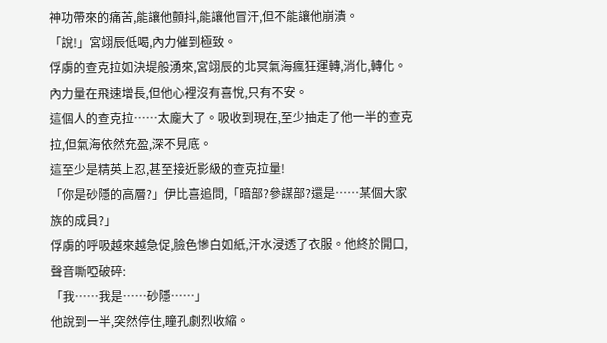神功帶來的痛苦,能讓他顫抖,能讓他冒汗,但不能讓他崩潰。
「說!」宮翊辰低喝,內力催到極致。
俘虜的查克拉如決堤般湧來,宮翊辰的北冥氣海瘋狂運轉,消化,轉化。內力量在飛速增長,但他心裡沒有喜悅,只有不安。
這個人的查克拉……太龐大了。吸收到現在,至少抽走了他一半的查克拉,但氣海依然充盈,深不見底。
這至少是精英上忍,甚至接近影級的查克拉量!
「你是砂隱的高層?」伊比喜追問,「暗部?參謀部?還是……某個大家族的成員?」
俘虜的呼吸越來越急促,臉色慘白如紙,汗水浸透了衣服。他終於開口,聲音嘶啞破碎:
「我……我是……砂隱……」
他說到一半,突然停住,瞳孔劇烈收縮。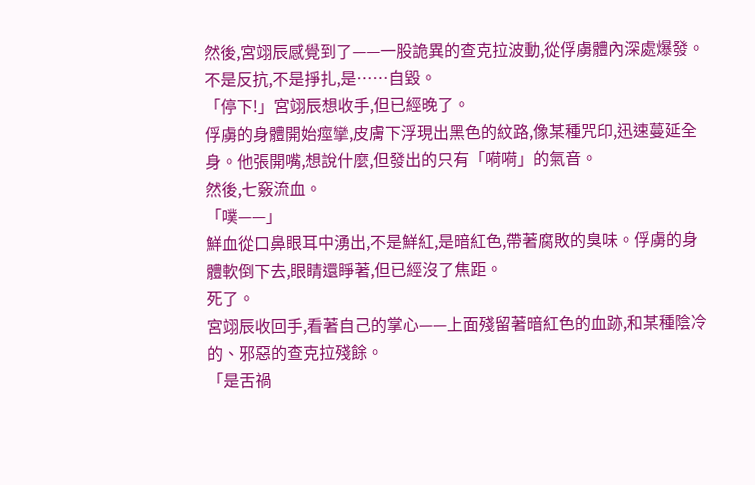然後,宮翊辰感覺到了——一股詭異的查克拉波動,從俘虜體內深處爆發。不是反抗,不是掙扎,是……自毀。
「停下!」宮翊辰想收手,但已經晚了。
俘虜的身體開始痙攣,皮膚下浮現出黑色的紋路,像某種咒印,迅速蔓延全身。他張開嘴,想說什麼,但發出的只有「嗬嗬」的氣音。
然後,七竅流血。
「噗——」
鮮血從口鼻眼耳中湧出,不是鮮紅,是暗紅色,帶著腐敗的臭味。俘虜的身體軟倒下去,眼睛還睜著,但已經沒了焦距。
死了。
宮翊辰收回手,看著自己的掌心——上面殘留著暗紅色的血跡,和某種陰冷的、邪惡的查克拉殘餘。
「是舌禍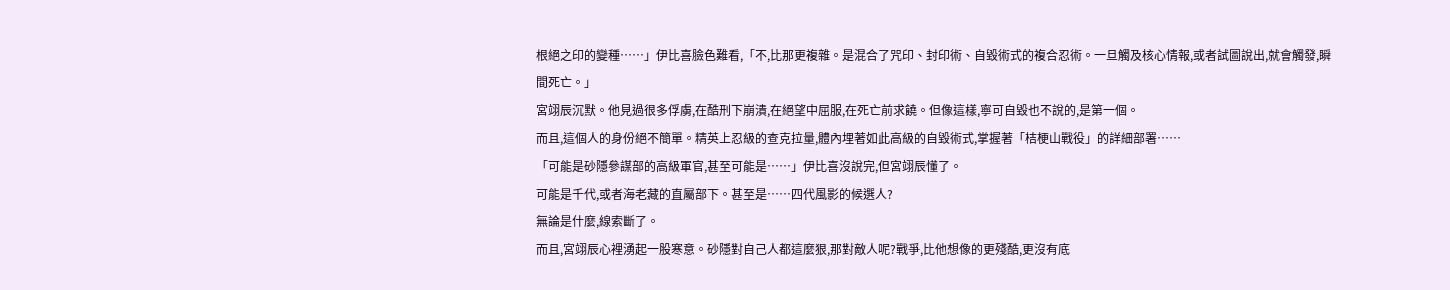根絕之印的變種……」伊比喜臉色難看,「不,比那更複雜。是混合了咒印、封印術、自毀術式的複合忍術。一旦觸及核心情報,或者試圖說出,就會觸發,瞬間死亡。」
宮翊辰沉默。他見過很多俘虜,在酷刑下崩潰,在絕望中屈服,在死亡前求饒。但像這樣,寧可自毀也不說的,是第一個。
而且,這個人的身份絕不簡單。精英上忍級的查克拉量,體內埋著如此高級的自毀術式,掌握著「桔梗山戰役」的詳細部署……
「可能是砂隱參謀部的高級軍官,甚至可能是……」伊比喜沒說完,但宮翊辰懂了。
可能是千代,或者海老藏的直屬部下。甚至是……四代風影的候選人?
無論是什麼,線索斷了。
而且,宮翊辰心裡湧起一股寒意。砂隱對自己人都這麼狠,那對敵人呢?戰爭,比他想像的更殘酷,更沒有底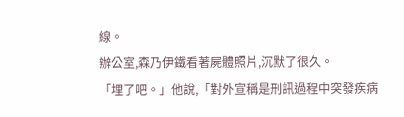線。
辦公室,森乃伊鐵看著屍體照片,沉默了很久。
「埋了吧。」他說,「對外宣稱是刑訊過程中突發疾病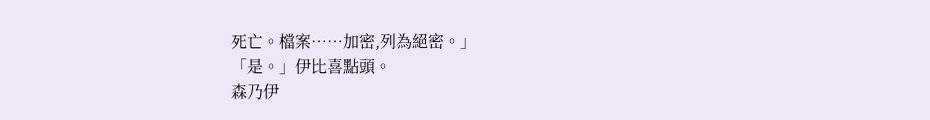死亡。檔案……加密,列為絕密。」
「是。」伊比喜點頭。
森乃伊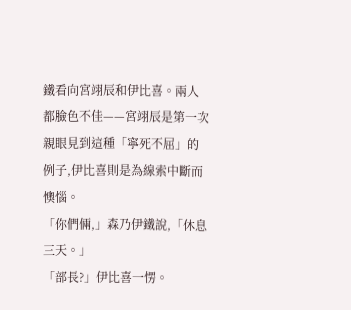鐵看向宮翊辰和伊比喜。兩人都臉色不佳——宮翊辰是第一次親眼見到這種「寧死不屈」的例子,伊比喜則是為線索中斷而懊惱。
「你們倆,」森乃伊鐵說,「休息三天。」
「部長?」伊比喜一愣。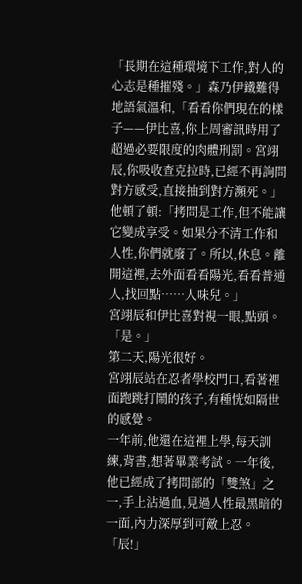「長期在這種環境下工作,對人的心志是種摧殘。」森乃伊鐵難得地語氣溫和,「看看你們現在的樣子——伊比喜,你上周審訊時用了超過必要限度的肉體刑罰。宮翊辰,你吸收查克拉時,已經不再詢問對方感受,直接抽到對方瀕死。」
他頓了頓:「拷問是工作,但不能讓它變成享受。如果分不清工作和人性,你們就廢了。所以,休息。離開這裡,去外面看看陽光,看看普通人,找回點……人味兒。」
宮翊辰和伊比喜對視一眼,點頭。
「是。」
第二天,陽光很好。
宮翊辰站在忍者學校門口,看著裡面跑跳打鬧的孩子,有種恍如隔世的感覺。
一年前,他還在這裡上學,每天訓練,背書,想著畢業考試。一年後,他已經成了拷問部的「雙煞」之一,手上沾過血,見過人性最黑暗的一面,內力深厚到可敵上忍。
「辰!」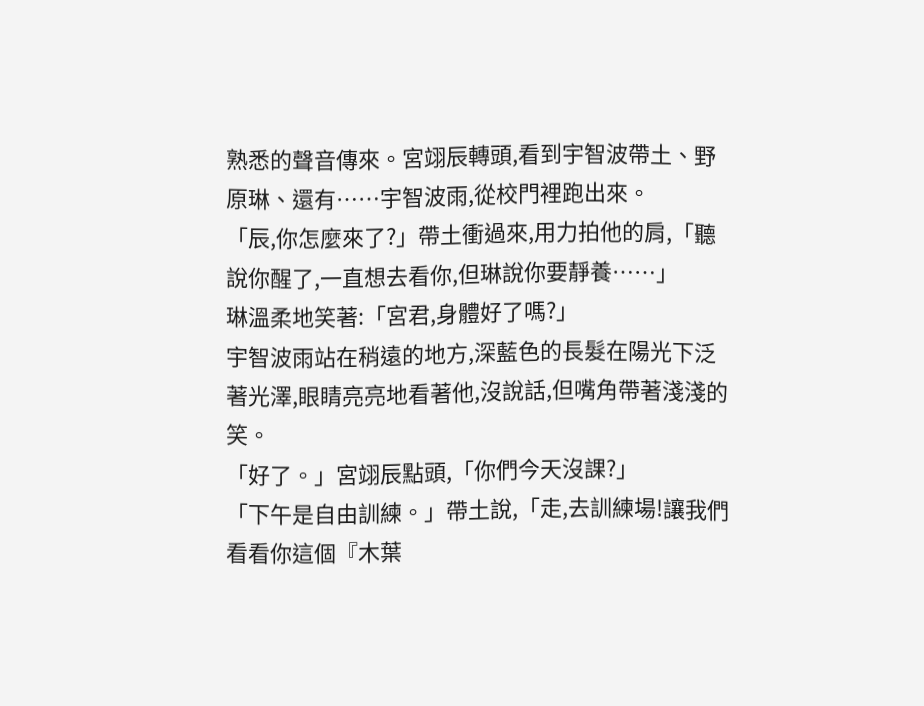熟悉的聲音傳來。宮翊辰轉頭,看到宇智波帶土、野原琳、還有……宇智波雨,從校門裡跑出來。
「辰,你怎麼來了?」帶土衝過來,用力拍他的肩,「聽說你醒了,一直想去看你,但琳說你要靜養……」
琳溫柔地笑著:「宮君,身體好了嗎?」
宇智波雨站在稍遠的地方,深藍色的長髮在陽光下泛著光澤,眼睛亮亮地看著他,沒說話,但嘴角帶著淺淺的笑。
「好了。」宮翊辰點頭,「你們今天沒課?」
「下午是自由訓練。」帶土說,「走,去訓練場!讓我們看看你這個『木葉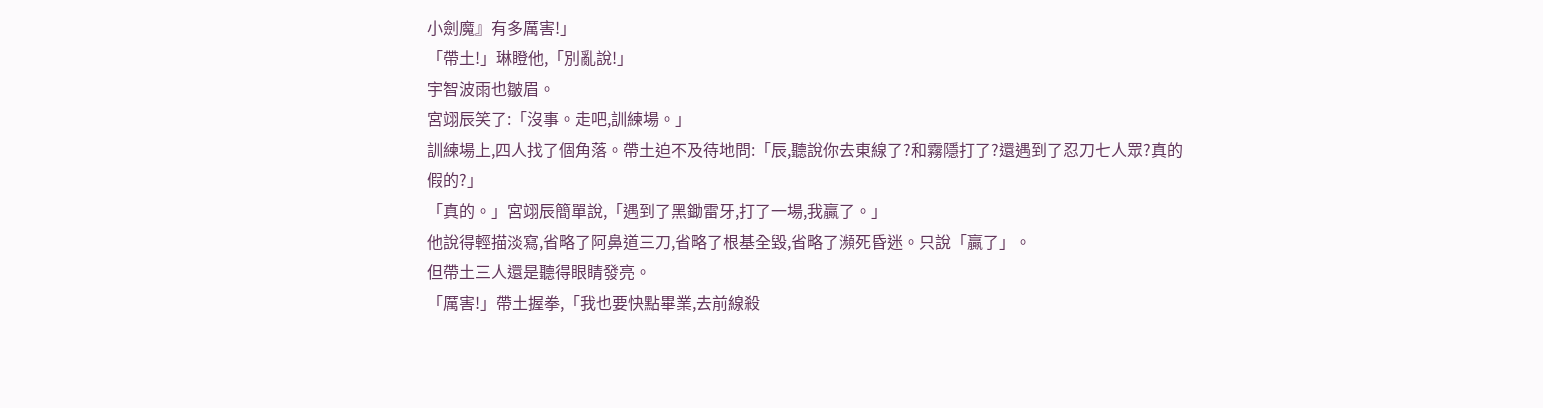小劍魔』有多厲害!」
「帶土!」琳瞪他,「別亂說!」
宇智波雨也皺眉。
宮翊辰笑了:「沒事。走吧,訓練場。」
訓練場上,四人找了個角落。帶土迫不及待地問:「辰,聽說你去東線了?和霧隱打了?還遇到了忍刀七人眾?真的假的?」
「真的。」宮翊辰簡單說,「遇到了黑鋤雷牙,打了一場,我贏了。」
他說得輕描淡寫,省略了阿鼻道三刀,省略了根基全毀,省略了瀕死昏迷。只說「贏了」。
但帶土三人還是聽得眼睛發亮。
「厲害!」帶土握拳,「我也要快點畢業,去前線殺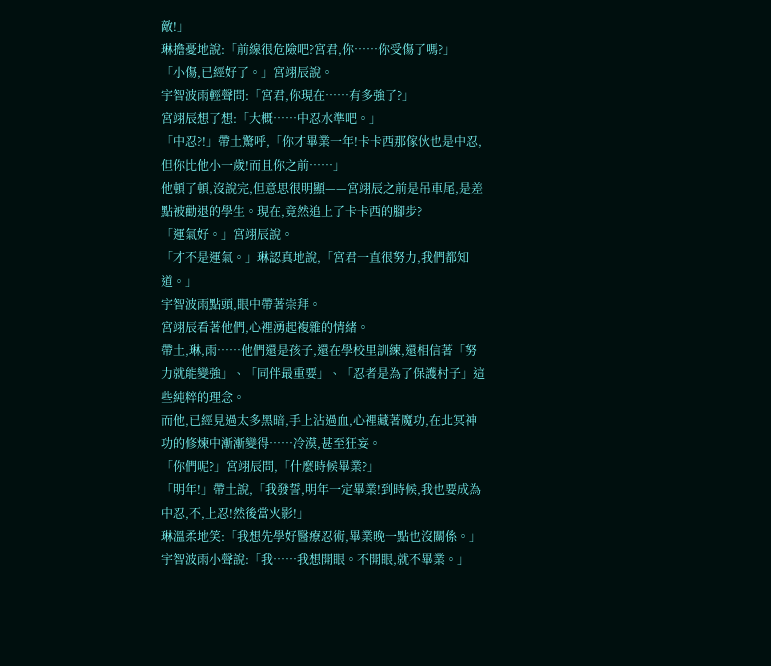敵!」
琳擔憂地說:「前線很危險吧?宮君,你……你受傷了嗎?」
「小傷,已經好了。」宮翊辰說。
宇智波雨輕聲問:「宮君,你現在……有多強了?」
宮翊辰想了想:「大概……中忍水準吧。」
「中忍?!」帶土驚呼,「你才畢業一年!卡卡西那傢伙也是中忍,但你比他小一歲!而且你之前……」
他頓了頓,沒說完,但意思很明顯——宮翊辰之前是吊車尾,是差點被勸退的學生。現在,竟然追上了卡卡西的腳步?
「運氣好。」宮翊辰說。
「才不是運氣。」琳認真地說,「宮君一直很努力,我們都知道。」
宇智波雨點頭,眼中帶著崇拜。
宮翊辰看著他們,心裡湧起複雜的情緒。
帶土,琳,雨……他們還是孩子,還在學校里訓練,還相信著「努力就能變強」、「同伴最重要」、「忍者是為了保護村子」這些純粹的理念。
而他,已經見過太多黑暗,手上沾過血,心裡藏著魔功,在北冥神功的修煉中漸漸變得……冷漠,甚至狂妄。
「你們呢?」宮翊辰問,「什麼時候畢業?」
「明年!」帶土說,「我發誓,明年一定畢業!到時候,我也要成為中忍,不,上忍!然後當火影!」
琳溫柔地笑:「我想先學好醫療忍術,畢業晚一點也沒關係。」
宇智波雨小聲說:「我……我想開眼。不開眼,就不畢業。」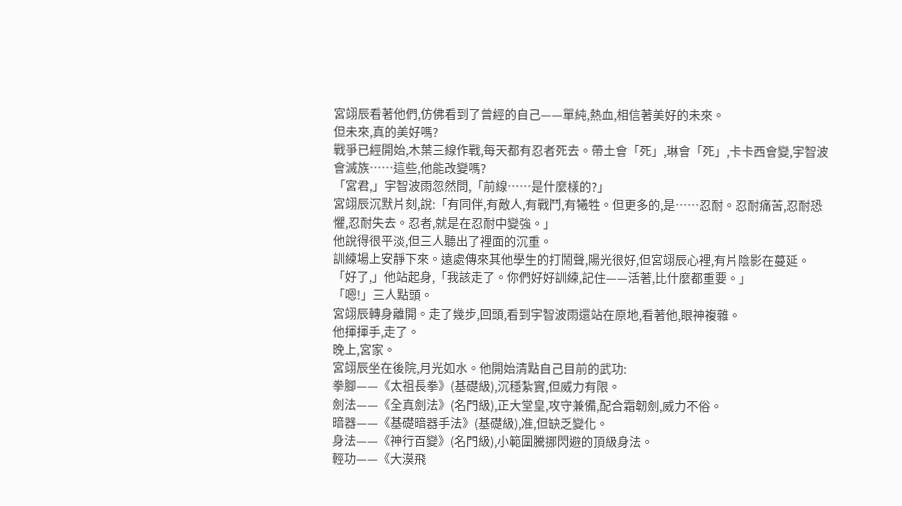宮翊辰看著他們,仿佛看到了曾經的自己——單純,熱血,相信著美好的未來。
但未來,真的美好嗎?
戰爭已經開始,木葉三線作戰,每天都有忍者死去。帶土會「死」,琳會「死」,卡卡西會變,宇智波會滅族……這些,他能改變嗎?
「宮君,」宇智波雨忽然問,「前線……是什麼樣的?」
宮翊辰沉默片刻,說:「有同伴,有敵人,有戰鬥,有犧牲。但更多的,是……忍耐。忍耐痛苦,忍耐恐懼,忍耐失去。忍者,就是在忍耐中變強。」
他說得很平淡,但三人聽出了裡面的沉重。
訓練場上安靜下來。遠處傳來其他學生的打鬧聲,陽光很好,但宮翊辰心裡,有片陰影在蔓延。
「好了,」他站起身,「我該走了。你們好好訓練,記住——活著,比什麼都重要。」
「嗯!」三人點頭。
宮翊辰轉身離開。走了幾步,回頭,看到宇智波雨還站在原地,看著他,眼神複雜。
他揮揮手,走了。
晚上,宮家。
宮翊辰坐在後院,月光如水。他開始清點自己目前的武功:
拳腳——《太祖長拳》(基礎級),沉穩紮實,但威力有限。
劍法——《全真劍法》(名門級),正大堂皇,攻守兼備,配合霜韌劍,威力不俗。
暗器——《基礎暗器手法》(基礎級),准,但缺乏變化。
身法——《神行百變》(名門級),小範圍騰挪閃避的頂級身法。
輕功——《大漠飛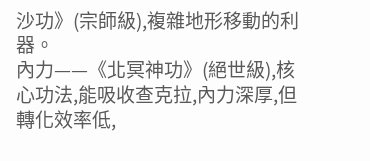沙功》(宗師級),複雜地形移動的利器。
內力——《北冥神功》(絕世級),核心功法,能吸收查克拉,內力深厚,但轉化效率低,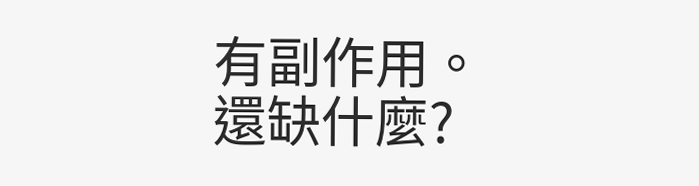有副作用。
還缺什麼?